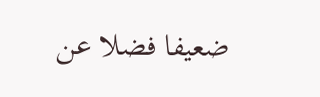ضعيفا فضلا عن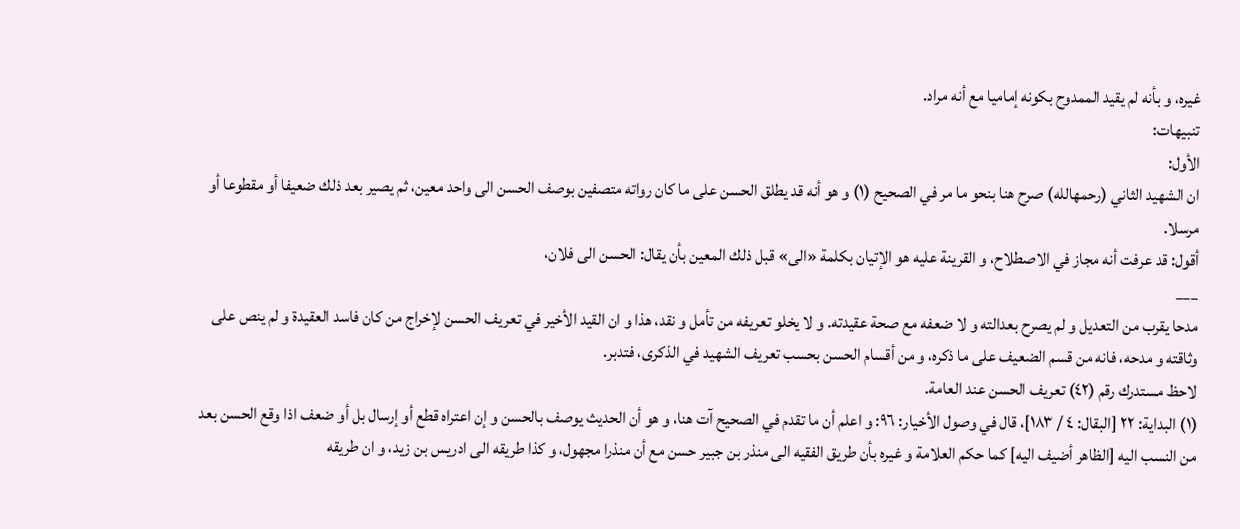غيره، و بأنه لم يقيد الممدوح بكونه إماميا مع أنه مراد.
تنبيهات:
الأول:
ان الشهيد الثاني (رحمهالله) صرح هنا بنحو ما مر في الصحيح (١) و هو أنه قد يطلق الحسن على ما كان رواته متصفين بوصف الحسن الى واحد معين، ثم يصير بعد ذلك ضعيفا أو مقطوعا أو مرسلا.
أقول: قد عرفت أنه مجاز في الاصطلاح، و القرينة عليه هو الإتيان بكلمة «الى» قبل ذلك المعين بأن يقال: الحسن الى فلان،
___
مدحا يقرب من التعديل و لم يصرح بعدالته و لا ضعفه مع صحة عقيدته. و لا يخلو تعريفه من تأمل و نقد، هذا و ان القيد الأخير في تعريف الحسن لإخراج من كان فاسد العقيدة و لم ينص على وثاقته و مدحه، فانه من قسم الضعيف على ما ذكره، و من أقسام الحسن بحسب تعريف الشهيد في الذكرى، فتدبر.
لاحظ مستدرك رقم (٤٢) تعريف الحسن عند العامة.
(١) البداية: ٢٢ [البقال: ٤ / ١٨٣]، قال في وصول الأخيار: ٩٦: و اعلم أن ما تقدم في الصحيح آت هنا، و هو أن الحديث يوصف بالحسن و إن اعتراه قطع أو إرسال بل أو ضعف اذا وقع الحسن بعد من النسب اليه [الظاهر أضيف اليه] كما حكم العلامة و غيره بأن طريق الفقيه الى منذر بن جبير حسن مع أن منذرا مجهول، و كذا طريقه الى ادريس بن زيد، و ان طريقه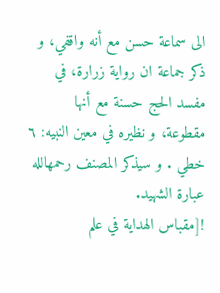الى سماعة حسن مع أنه واقفي، و ذكر جماعة ان رواية زرارة، في مفسد الحج حسنة مع أنها مقطوعة، و نظيره في معين النبيه: ٦ خطي . و سيذكر المصنف رحمهالله عبارة الشهيد.
![مقباس الهداية في علم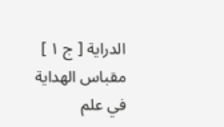الدراية [ ج ١ ] مقباس الهداية في علم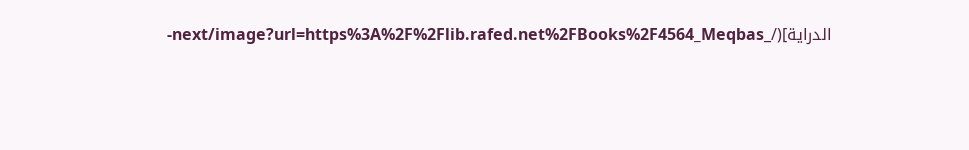الدراية](/_next/image?url=https%3A%2F%2Flib.rafed.net%2FBooks%2F4564_Meqbas-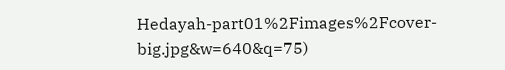Hedayah-part01%2Fimages%2Fcover-big.jpg&w=640&q=75)